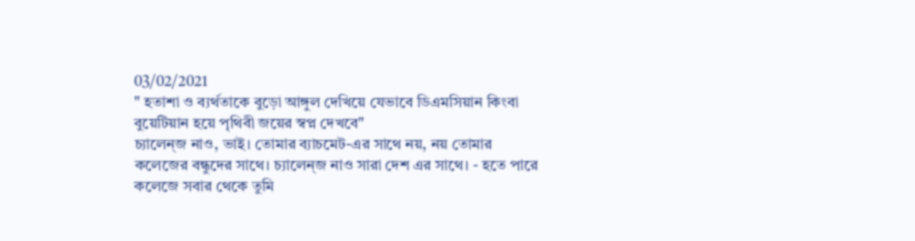03/02/2021
" হতাশা ও ব্যর্থতাকে বুড়ো আঙ্গুল দেখিয়ে যেভাবে ডিএমসিয়ান কিংবা বুয়েটিয়ান হয়ে পৃথিবী জয়ের স্বপ্ন দেখবে"
চ্যালেন্জ নাও, ভাই। তোমার ব্যাচমেট-এর সাথে নয়, নয় তোমার কলেজের বন্ধুদের সাথে। চ্যালেন্জ নাও সারা দেশ এর সাথে। - হতে পারে কলেজে সবার থেকে তুমি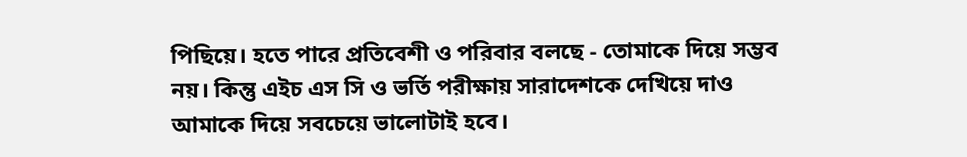পিছিয়ে। হতে পারে প্রতিবেশী ও পরিবার বলছে - তোমাকে দিয়ে সম্ভব নয়। কিন্তু এইচ এস সি ও ভর্তি পরীক্ষায় সারাদেশকে দেখিয়ে দাও আমাকে দিয়ে সবচেয়ে ভালোটাই হবে।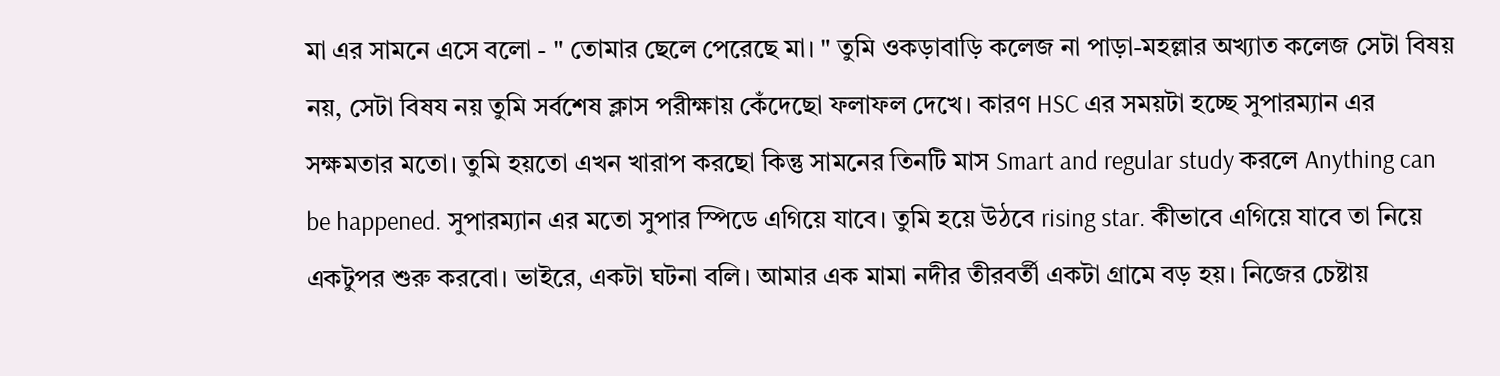মা এর সামনে এসে বলো - " তোমার ছেলে পেরেছে মা। " তুমি ওকড়াবাড়ি কলেজ না পাড়া-মহল্লার অখ্যাত কলেজ সেটা বিষয় নয়, সেটা বিষয নয় তুমি সর্বশেষ ক্লাস পরীক্ষায় কেঁদেছো ফলাফল দেখে। কারণ HSC এর সময়টা হচ্ছে সুপারম্যান এর সক্ষমতার মতো। তুমি হয়তো এখন খারাপ করছো কিন্তু সামনের তিনটি মাস Smart and regular study করলে Anything can be happened. সুপারম্যান এর মতো সুপার স্পিডে এগিয়ে যাবে। তুমি হয়ে উঠবে rising star. কীভাবে এগিয়ে যাবে তা নিয়ে একটুপর শুরু করবো। ভাইরে, একটা ঘটনা বলি। আমার এক মামা নদীর তীরবর্তী একটা গ্রামে বড় হয়। নিজের চেষ্টায়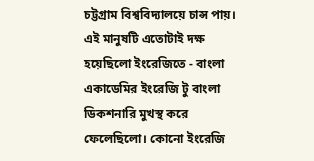চট্টগ্রাম বিশ্ববিদ্যালয়ে চান্স পায়। এই মানুষটি এতোটাই দক্ষ হয়েছিলো ইংরেজিতে - বাংলা একাডেমির ইংরেজি টু বাংলা ডিকশনারি মুখস্থ করে ফেলেছিলো। কোনো ইংরেজি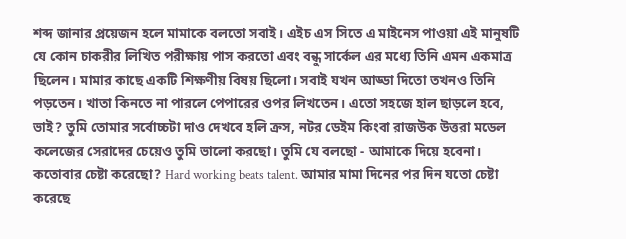শব্দ জানার প্রয়েজন হলে মামাকে বলতো সবাই। এইচ এস সিতে এ মাইনেস পাওয়া এই মানুষটি যে কোন চাকরীর লিখিত পরীক্ষায় পাস করতো এবং বন্ধু সার্কেল এর মধ্যে তিনি এমন একমাত্র ছিলেন। মামার কাছে একটি শিক্ষণীয় বিষয় ছিলো। সবাই যখন আড্ডা দিতো তখনও তিনি পড়তেন। খাতা কিনতে না পারলে পেপারের ওপর লিখতেন। এতো সহজে হাল ছাড়লে হবে, ভাই? তুমি তোমার সর্বোচ্চটা দাও দেখবে হলি ক্রস, নটর ডেইম কিংবা রাজউক উত্তরা মডেল কলেজের সেরাদের চেয়েও তুমি ভালো করছো। তুমি যে বলছো - আমাকে দিয়ে হবেনা। কতোবার চেষ্টা করেছো? Hard working beats talent. আমার মামা দিনের পর দিন যতো চেষ্টা করেছে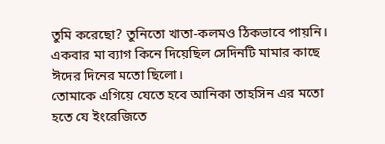তুমি করেছো? তুনিতো খাতা-কলমও ঠিকভাবে পায়নি। একবার মা ব্যাগ কিনে দিয়েছিল সেদিনটি মামার কাছে ঈদের দিনের মতো ছিলো।
তোমাকে এগিয়ে যেতে হবে আনিকা তাহসিন এর মতো হতে যে ইংরেজিতে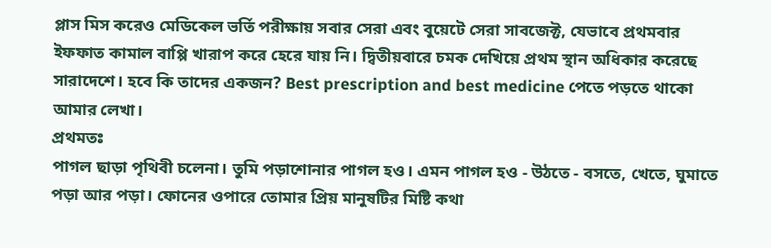প্লাস মিস করেও মেডিকেল ভর্তি পরীক্ষায় সবার সেরা এবং বুয়েটে সেরা সাবজেক্ট, যেভাবে প্রথমবার ইফফাত কামাল বাপ্পি খারাপ করে হেরে যায় নি। দ্বিতীয়বারে চমক দেখিয়ে প্রথম স্থান অধিকার করেছে সারাদেশে। হবে কি তাদের একজন? Best prescription and best medicine পেতে পড়তে থাকো আমার লেখা।
প্রথমতঃ
পাগল ছাড়া পৃথিবী চলেনা। তুমি পড়াশোনার পাগল হও। এমন পাগল হও - উঠতে - বসতে, খেতে, ঘুমাতে পড়া আর পড়া। ফোনের ওপারে তোমার প্রিয় মানুষটির মিষ্টি কথা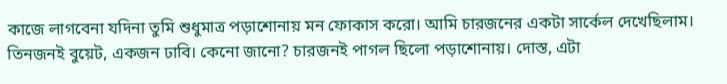কাজে লাগবেনা যদিনা তুমি শুধুমাত্র পড়াশোনায় মন ফোকাস করো। আমি চারজনের একটা সার্কেল দেখেছিলাম। তিনজনই বুয়েট, একজন ঢাবি। কেনো জানো? চারজনই পাগল ছিলো পড়াশোনায়। দোস্ত, এটা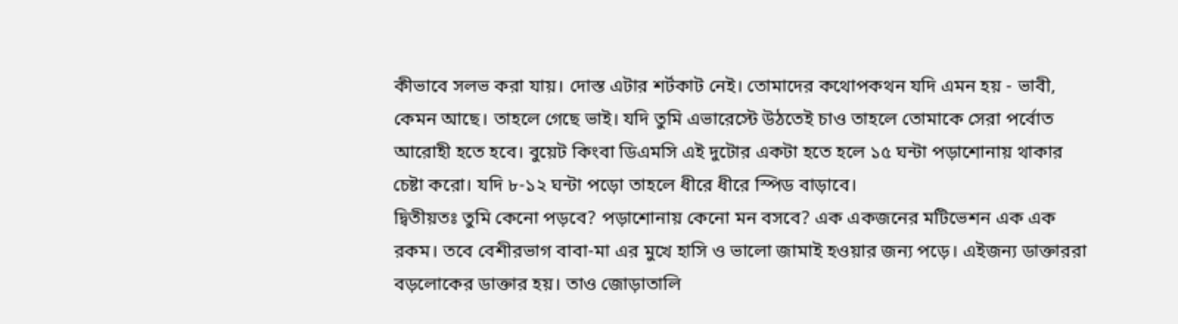কীভাবে সলভ করা যায়। দোস্ত এটার শর্টকাট নেই। তোমাদের কথোপকথন যদি এমন হয় - ভাবী, কেমন আছে। তাহলে গেছে ভাই। যদি তুমি এভারেস্টে উঠতেই চাও তাহলে তোমাকে সেরা পর্বোত আরোহী হতে হবে। বুয়েট কিংবা ডিএমসি এই দুটোর একটা হতে হলে ১৫ ঘন্টা পড়াশোনায় থাকার চেষ্টা করো। যদি ৮-১২ ঘন্টা পড়ো তাহলে ধীরে ধীরে স্পিড বাড়াবে।
দ্বিতীয়তঃ তুমি কেনো পড়বে? পড়াশোনায় কেনো মন বসবে? এক একজনের মটিভেশন এক এক রকম। তবে বেশীরভাগ বাবা-মা এর মুখে হাসি ও ভালো জামাই হওয়ার জন্য পড়ে। এইজন্য ডাক্তাররা বড়লোকের ডাক্তার হয়। তাও জোড়াতালি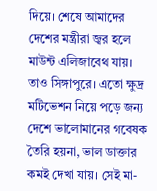দিয়ে। শেষে আমাদের দেশের মন্ত্রীরা জ্বর হলে মাউন্ট এলিজাবেথ যায়। তাও সিঙ্গাপুরে। এতো ক্ষুদ্র মটিভেশন নিয়ে পড়ে জন্য দেশে ভালোমানের গবেষক তৈরি হয়না, ভাল ডাক্তার কমই দেখা যায়। সেই মা-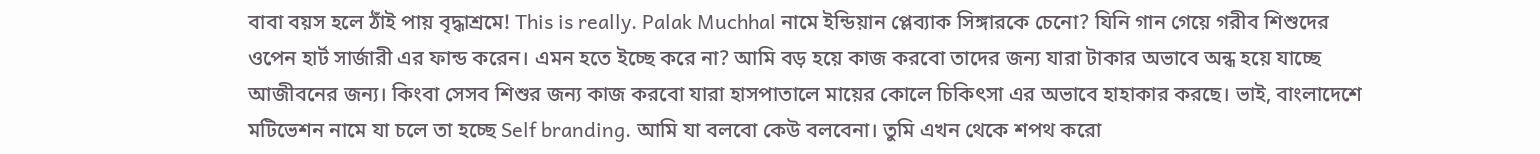বাবা বয়স হলে ঠাঁই পায় বৃদ্ধাশ্রমে! This is really. Palak Muchhal নামে ইন্ডিয়ান প্লেব্যাক সিঙ্গারকে চেনো? যিনি গান গেয়ে গরীব শিশুদের ওপেন হার্ট সার্জারী এর ফান্ড করেন। এমন হতে ইচ্ছে করে না? আমি বড় হয়ে কাজ করবো তাদের জন্য যারা টাকার অভাবে অন্ধ হয়ে যাচ্ছে আজীবনের জন্য। কিংবা সেসব শিশুর জন্য কাজ করবো যারা হাসপাতালে মায়ের কোলে চিকিৎসা এর অভাবে হাহাকার করছে। ভাই, বাংলাদেশে মটিভেশন নামে যা চলে তা হচ্ছে Self branding. আমি যা বলবো কেউ বলবেনা। তুমি এখন থেকে শপথ করো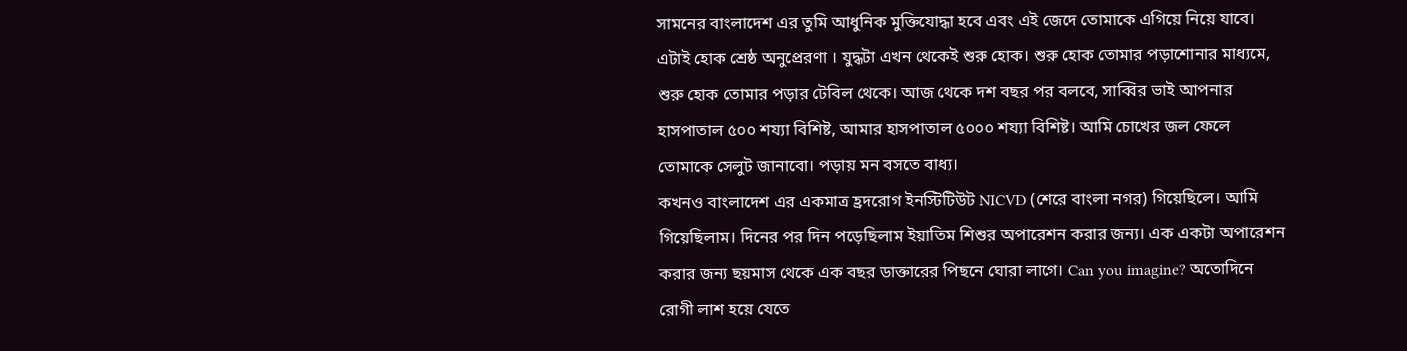সামনের বাংলাদেশ এর তুমি আধুনিক মুক্তিযোদ্ধা হবে এবং এই জেদে তোমাকে এগিয়ে নিয়ে যাবে। এটাই হোক শ্রেষ্ঠ অনুপ্রেরণা । যুদ্ধটা এখন থেকেই শুরু হোক। শুরু হোক তোমার পড়াশোনার মাধ্যমে, শুরু হোক তোমার পড়ার টেবিল থেকে। আজ থেকে দশ বছর পর বলবে, সাব্বির ভাই আপনার হাসপাতাল ৫০০ শয্যা বিশিষ্ট, আমার হাসপাতাল ৫০০০ শয্যা বিশিষ্ট। আমি চোখের জল ফেলে তোমাকে সেলুট জানাবো। পড়ায় মন বসতে বাধ্য।
কখনও বাংলাদেশ এর একমাত্র হ্রদরোগ ইনস্টিটিউট NICVD (শেরে বাংলা নগর) গিয়েছিলে। আমি গিয়েছিলাম। দিনের পর দিন পড়েছিলাম ইয়াতিম শিশুর অপারেশন করার জন্য। এক একটা অপারেশন করার জন্য ছয়মাস থেকে এক বছর ডাক্তারের পিছনে ঘোরা লাগে। Can you imagine? অতোদিনে রোগী লাশ হয়ে যেতে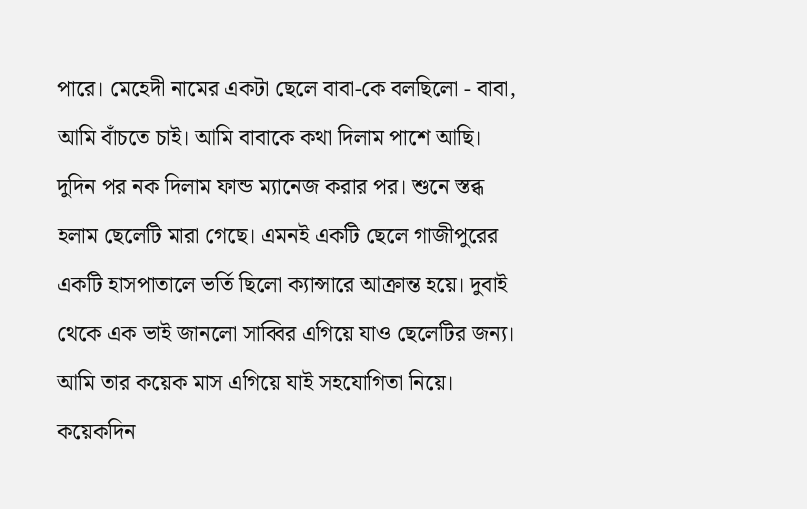পারে। মেহেদী নামের একটা ছেলে বাবা-কে বলছিলো - বাবা, আমি বাঁচতে চাই। আমি বাবাকে কথা দিলাম পাশে আছি। দুদিন পর নক দিলাম ফান্ড ম্যানেজ করার পর। শুনে স্তব্ধ হলাম ছেলেটি মারা গেছে। এমনই একটি ছেলে গাজীপুরের একটি হাসপাতালে ভর্তি ছিলো ক্যান্সারে আক্রান্ত হয়ে। দুবাই থেকে এক ভাই জানলো সাব্বির এগিয়ে যাও ছেলেটির জন্য। আমি তার কয়েক মাস এগিয়ে যাই সহযোগিতা নিয়ে। কয়েকদিন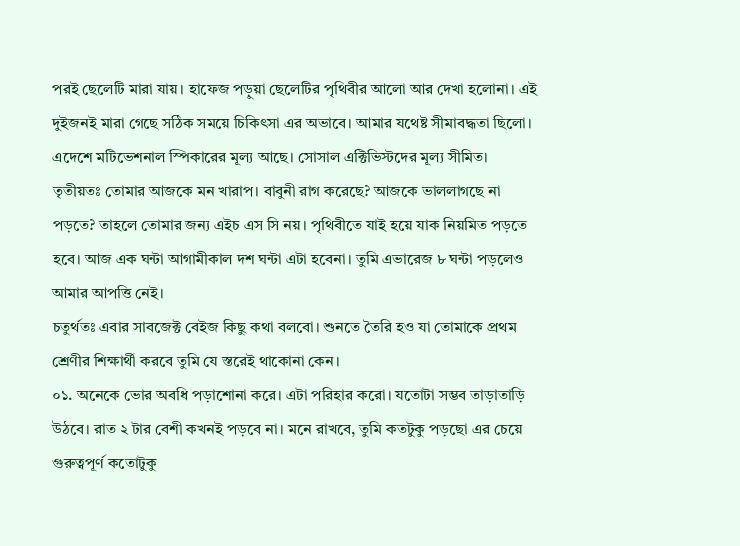পরই ছেলেটি মারা যায়। হাফেজ পড়ুয়া ছেলেটির পৃথিবীর আলো আর দেখা হলোনা। এই দুইজনই মারা গেছে সঠিক সময়ে চিকিৎসা এর অভাবে। আমার যথেষ্ট সীমাবদ্ধতা ছিলো। এদেশে মটিভেশনাল স্পিকারের মূল্য আছে। সোসাল এক্টিভিস্টদের মূল্য সীমিত।
তৃতীয়তঃ তোমার আজকে মন খারাপ। বাবুনী রাগ করেছে? আজকে ভাললাগছে না পড়তে? তাহলে তোমার জন্য এইচ এস সি নয়। পৃথিবীতে যাই হয়ে যাক নিয়মিত পড়তে হবে। আজ এক ঘন্টা আগামীকাল দশ ঘন্টা এটা হবেনা। তুমি এভারেজ ৮ ঘন্টা পড়লেও আমার আপত্তি নেই।
চতুর্থতঃ এবার সাবজেক্ট বেইজ কিছু কথা বলবো। শুনতে তৈরি হও যা তোমাকে প্রথম শ্রেণীর শিক্ষার্থী করবে তুমি যে স্তরেই থাকোনা কেন।
০১. অনেকে ভোর অবধি পড়াশোনা করে। এটা পরিহার করো। যতোটা সম্ভব তাড়াতাড়ি উঠবে। রাত ২ টার বেশী কখনই পড়বে না। মনে রাখবে, তুমি কতটুকু পড়ছো এর চেয়ে গুরুত্বপূর্ণ কতোটুকু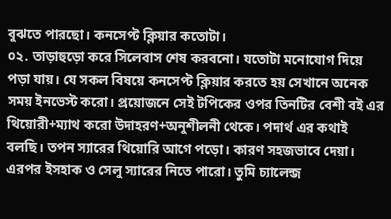বুঝতে পারছো। কনসেপ্ট ক্লিয়ার কতোটা।
০২. তাড়াহুড়ো করে সিলেবাস শেষ করবনো। যতোটা মনোযোগ দিয়ে পড়া যায়। যে সকল বিষয়ে কনসেপ্ট ক্লিয়ার করতে হয় সেখানে অনেক সময় ইনভেস্ট করো। প্রয়োজনে সেই টপিকের ওপর তিনটির বেশী বই এর থিয়োরী+ম্যাথ করো উদাহরণ+অনুশীলনী থেকে। পদার্থ এর কথাই বলছি। তপন স্যারের থিয়োরি আগে পড়ো। কারণ সহজভাবে দেয়া। এরপর ইসহাক ও সেলু স্যারের নিতে পারো। তুমি চ্যালেন্জ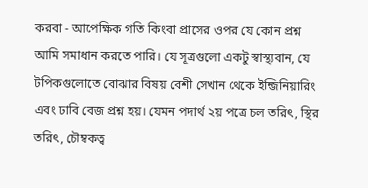করবা - আপেক্ষিক গতি কিংবা প্রাসের ওপর যে কোন প্রশ্ন আমি সমাধান করতে পারি। যে সূত্রগুলো একটু স্বাস্থ্যবান, যে টপিকগুলোতে বোঝার বিষয় বেশী সেখান থেকে ইন্জিনিয়ারিং এবং ঢাবি বেজ প্রশ্ন হয়। যেমন পদার্থ ২য় পত্রে চল তরিৎ, স্থির তরিৎ, চৌম্বকত্ব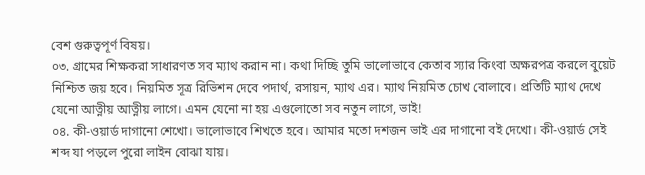বেশ গুরুত্বপূর্ণ বিষয়।
০৩. গ্রামের শিক্ষকরা সাধারণত সব ম্যাথ করান না। কথা দিচ্ছি তুমি ভালোভাবে কেতাব স্যার কিংবা অক্ষরপত্র করলে বুয়েট নিশ্চিত জয় হবে। নিয়মিত সূত্র রিভিশন দেবে পদার্থ, রসায়ন, ম্যাথ এর। ম্যাথ নিয়মিত চোখ বোলাবে। প্রতিটি ম্যাথ দেখে যেনো আত্নীয় আত্নীয় লাগে। এমন যেনো না হয় এগুলোতো সব নতুন লাগে, ভাই!
০৪. কী-ওয়ার্ড দাগানো শেখো। ভালোভাবে শিখতে হবে। আমার মতো দশজন ভাই এর দাগানো বই দেখো। কী-ওয়ার্ড সেই শব্দ যা পড়লে পুরো লাইন বোঝা যায়।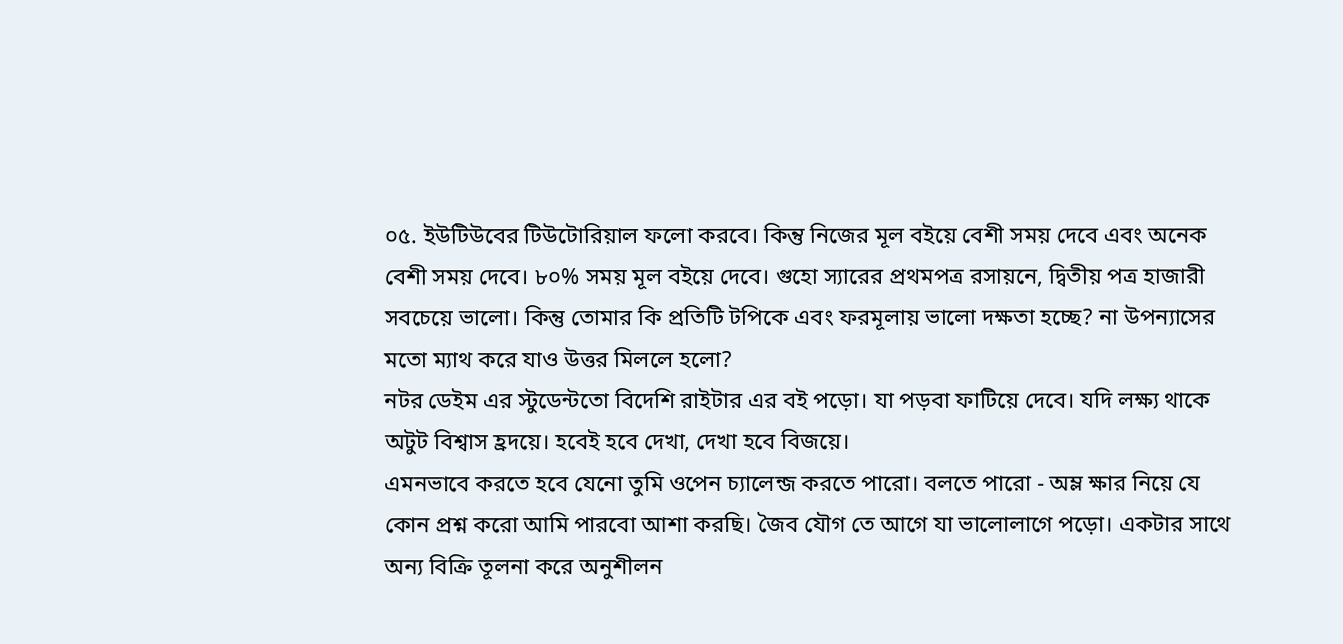০৫. ইউটিউবের টিউটোরিয়াল ফলো করবে। কিন্তু নিজের মূল বইয়ে বেশী সময় দেবে এবং অনেক বেশী সময় দেবে। ৮০% সময় মূল বইয়ে দেবে। গুহো স্যারের প্রথমপত্র রসায়নে, দ্বিতীয় পত্র হাজারী সবচেয়ে ভালো। কিন্তু তোমার কি প্রতিটি টপিকে এবং ফরমূলায় ভালো দক্ষতা হচ্ছে? না উপন্যাসের মতো ম্যাথ করে যাও উত্তর মিললে হলো?
নটর ডেইম এর স্টুডেন্টতো বিদেশি রাইটার এর বই পড়ো। যা পড়বা ফাটিয়ে দেবে। যদি লক্ষ্য থাকে অটুট বিশ্বাস হ্রদয়ে। হবেই হবে দেখা, দেখা হবে বিজয়ে।
এমনভাবে করতে হবে যেনো তুমি ওপেন চ্যালেন্জ করতে পারো। বলতে পারো - অম্ল ক্ষার নিয়ে যে কোন প্রশ্ন করো আমি পারবো আশা করছি। জৈব যৌগ তে আগে যা ভালোলাগে পড়ো। একটার সাথে অন্য বিক্রি তূলনা করে অনুশীলন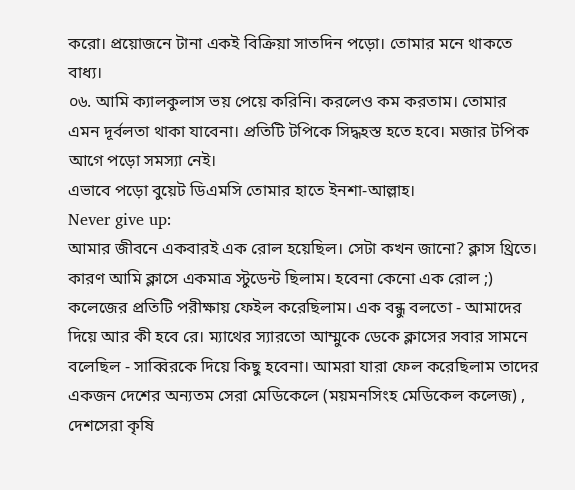করো। প্রয়োজনে টানা একই বিক্রিয়া সাতদিন পড়ো। তোমার মনে থাকতে বাধ্য।
০৬. আমি ক্যালকুলাস ভয় পেয়ে করিনি। করলেও কম করতাম। তোমার এমন দূর্বলতা থাকা যাবেনা। প্রতিটি টপিকে সিদ্ধহস্ত হতে হবে। মজার টপিক আগে পড়ো সমস্যা নেই।
এভাবে পড়ো বুয়েট ডিএমসি তোমার হাতে ইনশা-আল্লাহ।
Never give up:
আমার জীবনে একবারই এক রোল হয়েছিল। সেটা কখন জানো? ক্লাস থ্রিতে। কারণ আমি ক্লাসে একমাত্র স্টুডেন্ট ছিলাম। হবেনা কেনো এক রোল ;)
কলেজের প্রতিটি পরীক্ষায় ফেইল করেছিলাম। এক বন্ধু বলতো - আমাদের দিয়ে আর কী হবে রে। ম্যাথের স্যারতো আম্মুকে ডেকে ক্লাসের সবার সামনে বলেছিল - সাব্বিরকে দিয়ে কিছু হবেনা। আমরা যারা ফেল করেছিলাম তাদের একজন দেশের অন্যতম সেরা মেডিকেলে (ময়মনসিংহ মেডিকেল কলেজ) , দেশসেরা কৃষি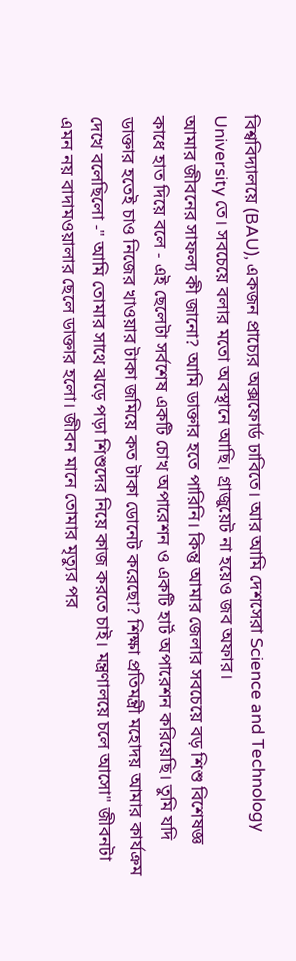বিশ্ববিদ্যালয়ে (BAU), একজন প্রাচ্যের অক্সফোর্ড ঢাবিতে। আর আমি দেশসেরা Science and Technology University তে। সবচেয়ে বলার মতো অবস্থানে আছি। গ্রাজুয়েট না হয়েও জব অফার।
আমার জীবনের সাফল্য কী জানো? আমি ডাক্তার হতে পারিনি। কিন্তু আমার জেলার সবচেয়ে বড় শিশু বিশেষজ্ঞ কাধে হাত দিয়ে বলে - এই ছেলেটা সর্বশেষ একটি চোখ অপারেশন ও একটি হার্ট অপারেশন করিয়েছি। তুমি যদি ডাক্তার হতেই চাও নিজের খাওয়ার টাকা জমিয়ে কত টাকা ডোনেট করেছো? শিক্ষা প্রতিমন্ত্রী মহোদয় আমার কার্যক্রম দেখে বলেছিলো -" আমি তোমার সাথে ঝড়ে পড়া শিশুদের নিয়ে কাজ করতে চাই। মন্ত্রণালয়ে চলে আসো" জীবনটা এমন নয় বাদামওয়ালার ছেলে ডাক্তার হলো। জীবন মানে তোমার মৃত্যুর পর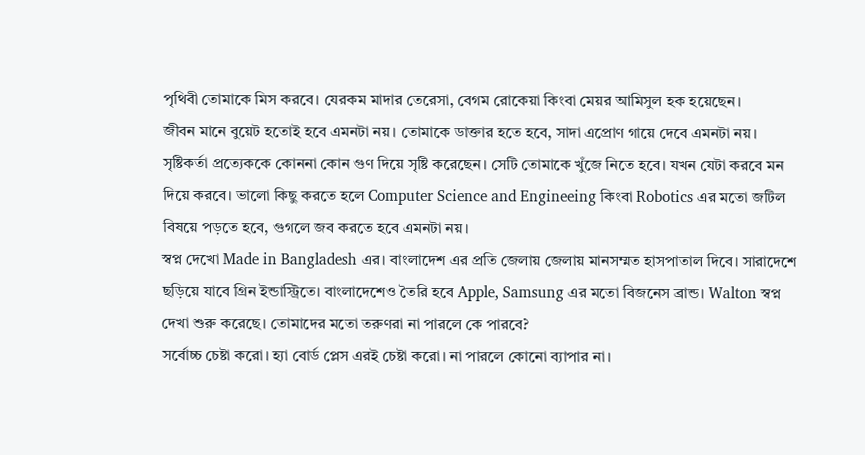পৃথিবী তোমাকে মিস করবে। যেরকম মাদার তেরেসা, বেগম রোকেয়া কিংবা মেয়র আমিসুল হক হয়েছেন।
জীবন মানে বুয়েট হতোই হবে এমনটা নয়। তোমাকে ডাক্তার হতে হবে, সাদা এপ্রোণ গায়ে দেবে এমনটা নয়। সৃষ্টিকর্তা প্রত্যেককে কোননা কোন গুণ দিয়ে সৃষ্টি করেছেন। সেটি তোমাকে খুঁজে নিতে হবে। যখন যেটা করবে মন দিয়ে করবে। ভালো কিছু করতে হলে Computer Science and Engineeing কিংবা Robotics এর মতো জটিল বিষয়ে পড়তে হবে, গুগলে জব করতে হবে এমনটা নয়।
স্বপ্ন দেখো Made in Bangladesh এর। বাংলাদেশ এর প্রতি জেলায় জেলায় মানসম্মত হাসপাতাল দিবে। সারাদেশে ছড়িয়ে যাবে গ্রিন ইন্ডাস্ট্রিতে। বাংলাদেশেও তৈরি হবে Apple, Samsung এর মতো বিজনেস ব্রান্ড। Walton স্বপ্ন দেখা শুরু করেছে। তোমাদের মতো তরুণরা না পারলে কে পারবে?
সর্বোচ্চ চেষ্টা করো। হ্যা বোর্ড প্লেস এরই চেষ্টা করো। না পারলে কোনো ব্যাপার না।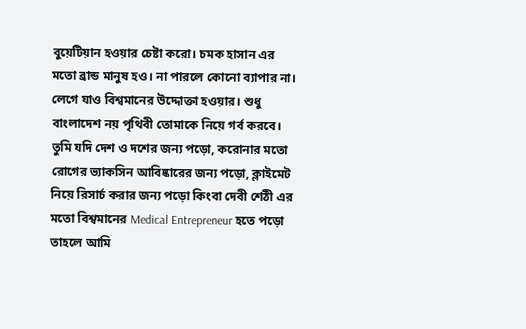বুয়েটিয়ান হওয়ার চেষ্টা করো। চমক হাসান এর মতো ব্রান্ড মানুষ হও। না পারলে কোনো ব্যাপার না। লেগে যাও বিশ্বমানের উদ্দোক্তা হওয়ার। শুধু বাংলাদেশ নয় পৃথিবী তোমাকে নিয়ে গর্ব করবে।
তুমি যদি দেশ ও দশের জন্য পড়ো, করোনার মতো রোগের ভ্যাকসিন আবিষ্কারের জন্য পড়ো, ক্লাইমেট নিয়ে রিসার্চ করার জন্য পড়ো কিংবা দেবী শেঠী এর মতো বিশ্বমানের Medical Entrepreneur হতে পড়ো তাহলে আমি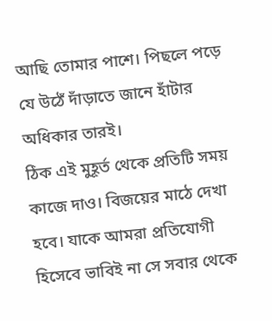আছি তোমার পাশে। পিছলে পড়ে যে উঠেঁ দাঁড়াতে জানে হাঁটার অধিকার তারই।
ঠিক এই মুহূর্ত থেকে প্রতিটি সময় কাজে দাও। বিজয়ের মাঠে দেখা হবে। যাকে আমরা প্রতিযোগী হিসেবে ভাবিই না সে সবার থেকে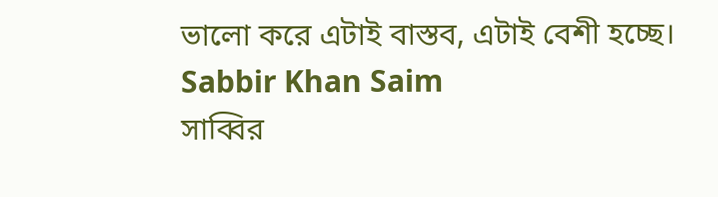ভালো করে এটাই বাস্তব, এটাই বেশী হচ্ছে।
Sabbir Khan Saim
সাব্বির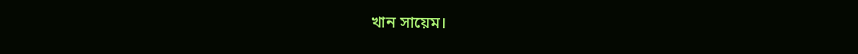খান সায়েম।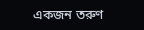একজন তরুণ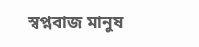স্বপ্নবাজ মানুষ